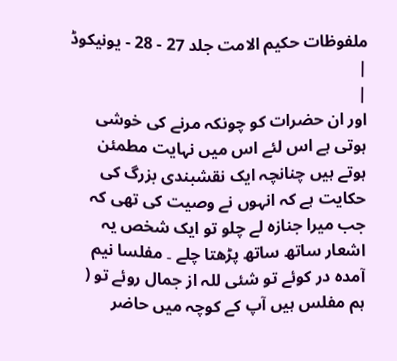ملفوظات حکیم الامت جلد 27 - 28 - یونیکوڈ |
|
اور ان حضرات کو چونکہ مرنے کی خوشی ہوتی ہے اس لئے اس میں نہایت مطمئن ہوتے ہیں چنانچہ ایک نقشبندی بزرگ کی حکایت ہے کہ انہوں نے وصیت کی تھی کہ جب میرا جنازہ لے چلو تو ایک شخص یہ اشعار ساتھ ساتھ پڑھتا چلے ۔ مفلسا نیم آمدہ در کوئے تو شئی للہ از جمال روئے تو ( ہم مفلس ہیں آپ کے کوچہ میں حاضر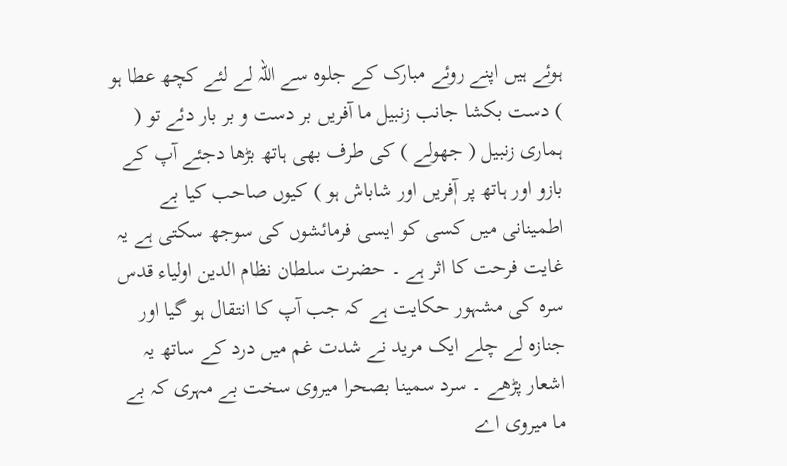ہوئے ہیں اپنے روئے مبارک کے جلوہ سے اللہ لے لئے کچھ عطا ہو ) دست بکشا جانب زنبیل ما آفریں بر دست و بر بار دئے تو ( ہماری زنبیل ( جھولے ) کی طرف بھی ہاتھ بڑھا دجئے آپ کے بازو اور ہاتھ پر آٖفریں اور شاباش ہو ) کیوں صاحب کیا بے اطمینانی میں کسی کو ایسی فرمائشوں کی سوجھ سکتی ہے یہ غایت فرحت کا اثر ہے ۔ حضرت سلطان نظام الدین اولیاء قدس سرہ کی مشہور حکایت ہے کہ جب آپ کا انتقال ہو گیا اور جنازہ لے چلے ایک مرید نے شدت غم میں درد کے ساتھ یہ اشعار پڑھے ۔ سرد سمینا بصحرا میروی سخت بے مہری کہ بے ما میروی اے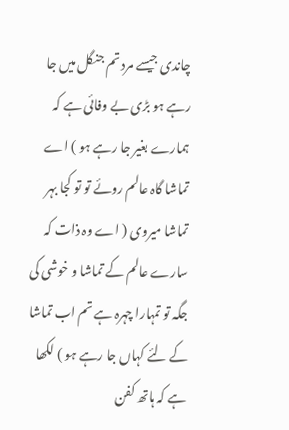چاندی جیسے مرد تم جنگل میں جا رہے ہو بڑی بے وفائی ہے کہ ہمارے بغیر جا رہے ہو ) اے تماشا گاہ عالم روئے تو تو کجا بہر تماشا میروی ( اے وہ ذات کہ سارے عالم کے تماشا و خوشی کی جگہ تو تمہارا چہرہ ہے تم اب تماشا کے لئے کہاں جا رہے ہو ) لکھا ہے کہ ہاتھ کفن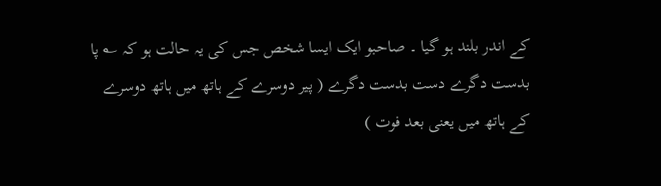کے اندر بلند ہو گیا ۔ صاحبو ایک ایسا شخص جس کی یہ حالت ہو کہ ؎ پا بدست دگرے دست بدست دگرے ( پیر دوسرے کے ہاتھ میں ہاتھ دوسرے کے ہاتھ میں یعنی بعد فوت )